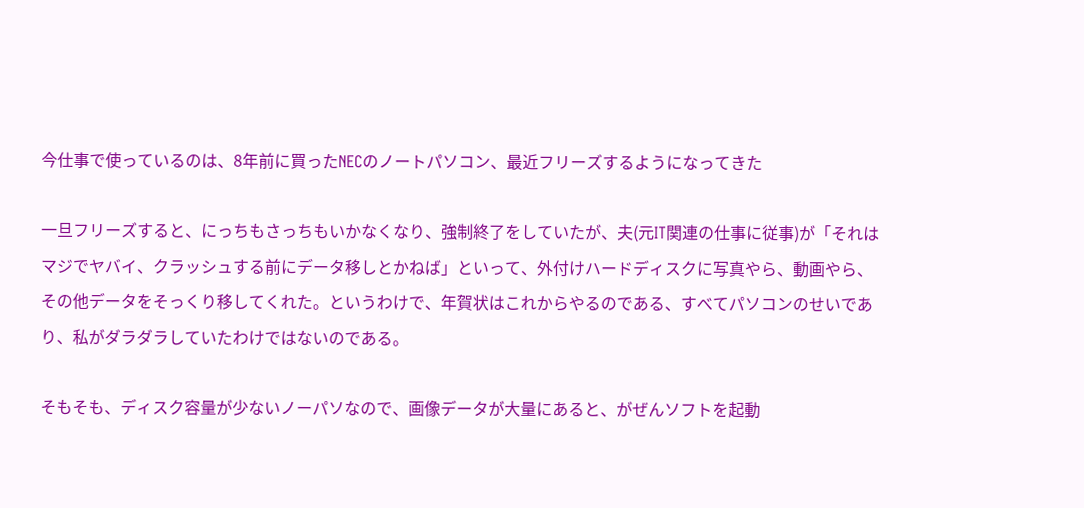今仕事で使っているのは、8年前に買ったNECのノートパソコン、最近フリーズするようになってきた

一旦フリーズすると、にっちもさっちもいかなくなり、強制終了をしていたが、夫(元IT関連の仕事に従事)が「それはマジでヤバイ、クラッシュする前にデータ移しとかねば」といって、外付けハードディスクに写真やら、動画やら、その他データをそっくり移してくれた。というわけで、年賀状はこれからやるのである、すべてパソコンのせいであり、私がダラダラしていたわけではないのである。

そもそも、ディスク容量が少ないノーパソなので、画像データが大量にあると、がぜんソフトを起動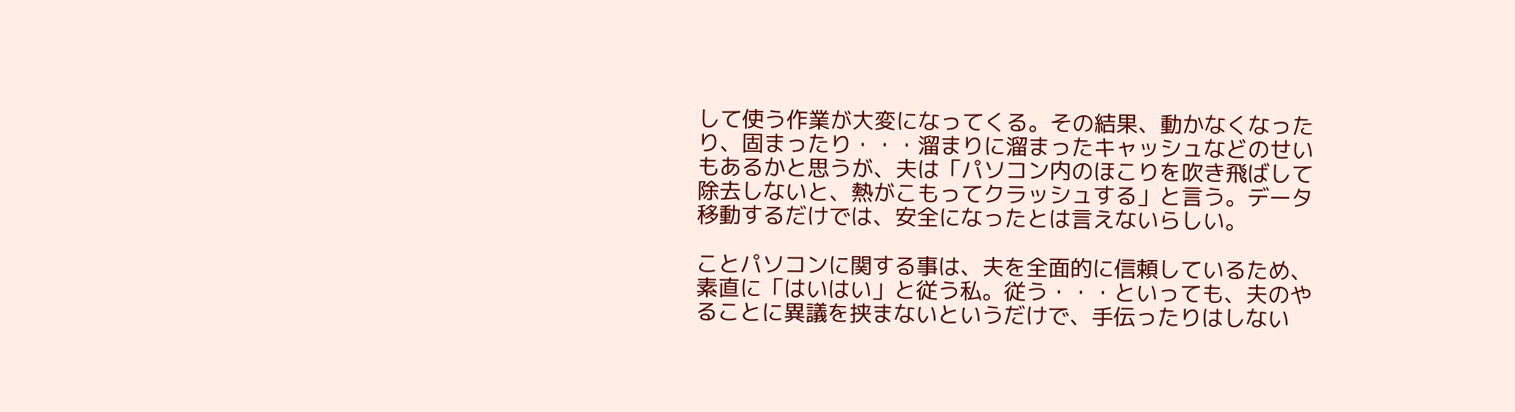して使う作業が大変になってくる。その結果、動かなくなったり、固まったり・・・溜まりに溜まったキャッシュなどのせいもあるかと思うが、夫は「パソコン内のほこりを吹き飛ばして除去しないと、熱がこもってクラッシュする」と言う。データ移動するだけでは、安全になったとは言えないらしい。

ことパソコンに関する事は、夫を全面的に信頼しているため、素直に「はいはい」と従う私。従う・・・といっても、夫のやることに異議を挟まないというだけで、手伝ったりはしない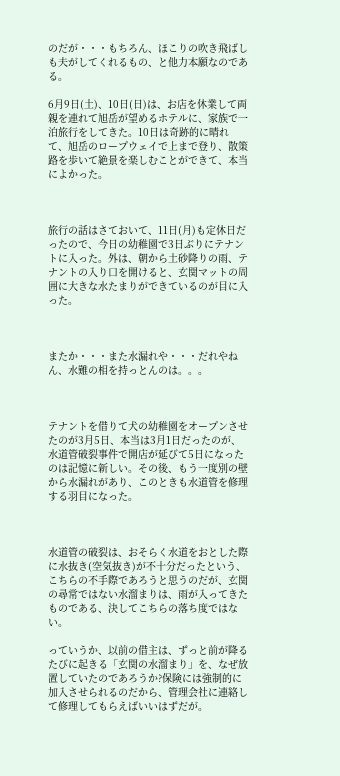のだが・・・もちろん、ほこりの吹き飛ばしも夫がしてくれるもの、と他力本願なのである。

6月9日(土)、10日(日)は、お店を休業して両親を連れて旭岳が望めるホテルに、家族で一泊旅行をしてきた。10日は奇跡的に晴れて、旭岳のロープウェイで上まで登り、散策路を歩いて絶景を楽しむことができて、本当によかった。



旅行の話はさておいて、11日(月)も定休日だったので、今日の幼稚園で3日ぶりにテナントに入った。外は、朝から土砂降りの雨、テナントの入り口を開けると、玄関マットの周囲に大きな水たまりができているのが目に入った。



またか・・・また水漏れや・・・だれやねん、水難の相を持っとんのは。。。



テナントを借りて犬の幼稚園をオープンさせたのが3月5日、本当は3月1日だったのが、水道管破裂事件で開店が延びて5日になったのは記憶に新しい。その後、もう一度別の壁から水漏れがあり、このときも水道管を修理する羽目になった。



水道管の破裂は、おそらく水道をおとした際に水抜き(空気抜き)が不十分だったという、こちらの不手際であろうと思うのだが、玄関の尋常ではない水溜まりは、雨が入ってきたものである、決してこちらの落ち度ではない。

っていうか、以前の借主は、ずっと前が降るたびに起きる「玄関の水溜まり」を、なぜ放置していたのであろうか?保険には強制的に加入させられるのだから、管理会社に連絡して修理してもらえばいいはずだが。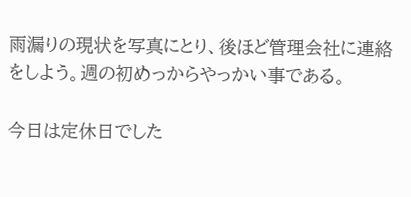雨漏りの現状を写真にとり、後ほど管理会社に連絡をしよう。週の初めっからやっかい事である。

今日は定休日でした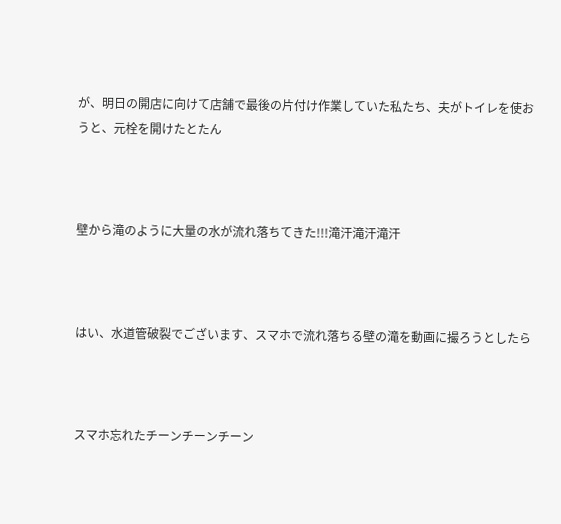が、明日の開店に向けて店舗で最後の片付け作業していた私たち、夫がトイレを使おうと、元栓を開けたとたん



壁から滝のように大量の水が流れ落ちてきた!!!滝汗滝汗滝汗



はい、水道管破裂でございます、スマホで流れ落ちる壁の滝を動画に撮ろうとしたら



スマホ忘れたチーンチーンチーン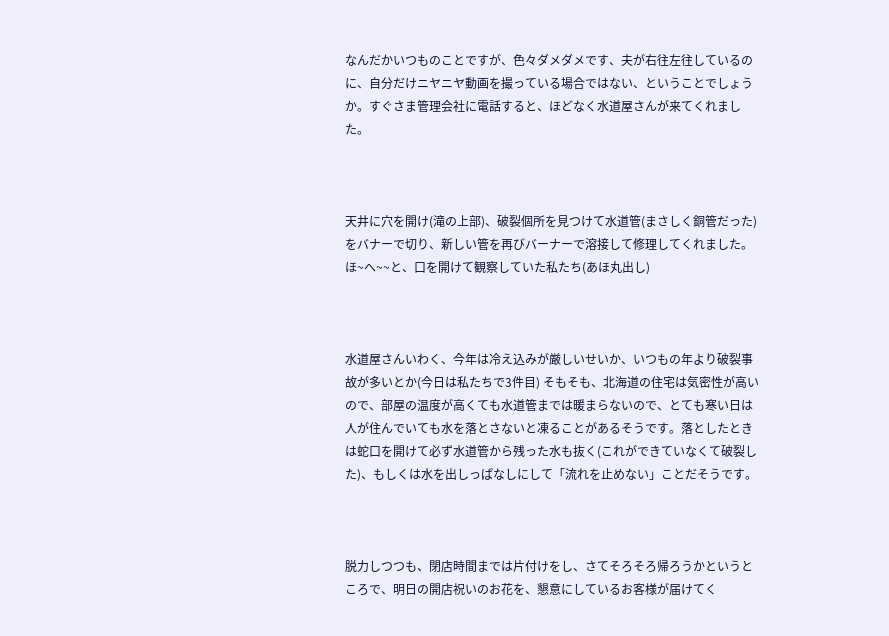なんだかいつものことですが、色々ダメダメです、夫が右往左往しているのに、自分だけニヤニヤ動画を撮っている場合ではない、ということでしょうか。すぐさま管理会社に電話すると、ほどなく水道屋さんが来てくれました。



天井に穴を開け(滝の上部)、破裂個所を見つけて水道管(まさしく銅管だった)をバナーで切り、新しい管を再びバーナーで溶接して修理してくれました。ほ~へ~~と、口を開けて観察していた私たち(あほ丸出し)



水道屋さんいわく、今年は冷え込みが厳しいせいか、いつもの年より破裂事故が多いとか(今日は私たちで3件目) そもそも、北海道の住宅は気密性が高いので、部屋の温度が高くても水道管までは暖まらないので、とても寒い日は人が住んでいても水を落とさないと凍ることがあるそうです。落としたときは蛇口を開けて必ず水道管から残った水も抜く(これができていなくて破裂した)、もしくは水を出しっぱなしにして「流れを止めない」ことだそうです。



脱力しつつも、閉店時間までは片付けをし、さてそろそろ帰ろうかというところで、明日の開店祝いのお花を、懇意にしているお客様が届けてく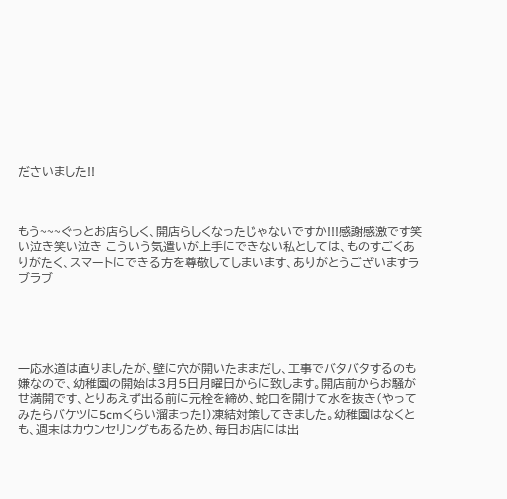ださいました!!



もう~~~ぐっとお店らしく、開店らしくなったじゃないですか!!!感謝感激です笑い泣き笑い泣き こういう気遣いが上手にできない私としては、ものすごくありがたく、スマートにできる方を尊敬してしまいます、ありがとうございますラブラブ





一応水道は直りましたが、壁に穴が開いたままだし、工事でバタバタするのも嫌なので、幼稚園の開始は3月5日月曜日からに致します。開店前からお騒がせ満開です、とりあえず出る前に元栓を締め、蛇口を開けて水を抜き(やってみたらバケツに5cmくらい溜まった!)凍結対策してきました。幼稚園はなくとも、週末はカウンセリングもあるため、毎日お店には出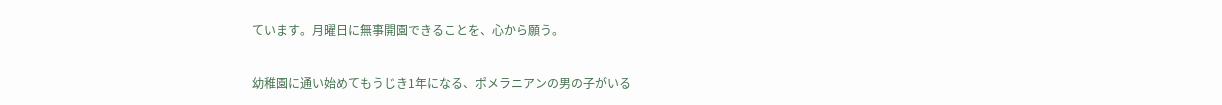ています。月曜日に無事開園できることを、心から願う。

幼稚園に通い始めてもうじき1年になる、ポメラニアンの男の子がいる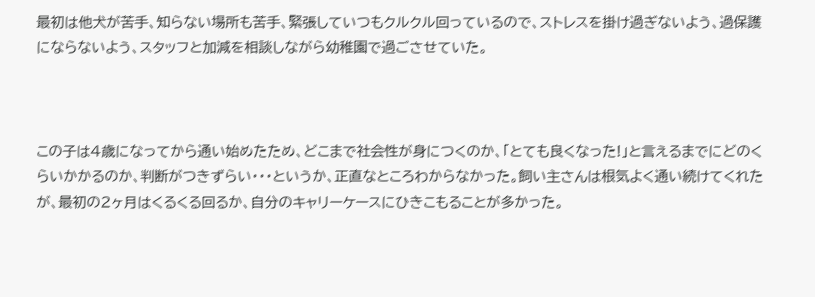最初は他犬が苦手、知らない場所も苦手、緊張していつもクルクル回っているので、ストレスを掛け過ぎないよう、過保護にならないよう、スタッフと加減を相談しながら幼稚園で過ごさせていた。



この子は4歳になってから通い始めたため、どこまで社会性が身につくのか、「とても良くなった!」と言えるまでにどのくらいかかるのか、判断がつきずらい・・・というか、正直なところわからなかった。飼い主さんは根気よく通い続けてくれたが、最初の2ヶ月はくるくる回るか、自分のキャリーケースにひきこもることが多かった。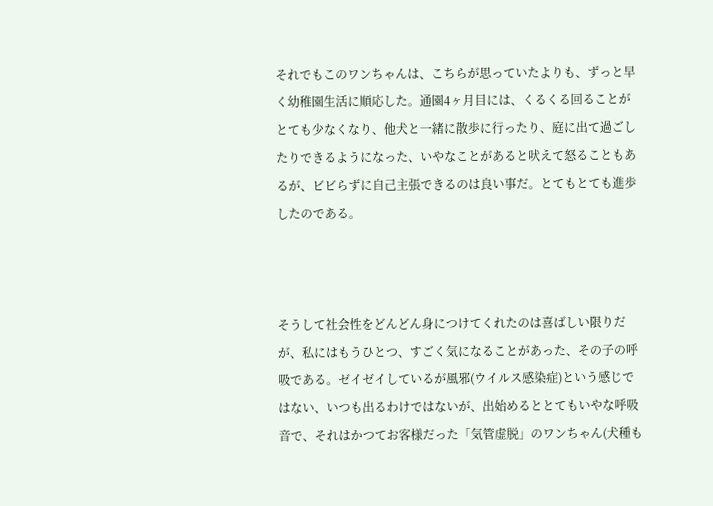それでもこのワンちゃんは、こちらが思っていたよりも、ずっと早く幼稚園生活に順応した。通園4ヶ月目には、くるくる回ることがとても少なくなり、他犬と一緒に散歩に行ったり、庭に出て過ごしたりできるようになった、いやなことがあると吠えて怒ることもあるが、ビビらずに自己主張できるのは良い事だ。とてもとても進歩したのである。



そうして社会性をどんどん身につけてくれたのは喜ばしい限りだが、私にはもうひとつ、すごく気になることがあった、その子の呼吸である。ゼイゼイしているが風邪(ウイルス感染症)という感じではない、いつも出るわけではないが、出始めるととてもいやな呼吸音で、それはかつてお客様だった「気管虚脱」のワンちゃん(犬種も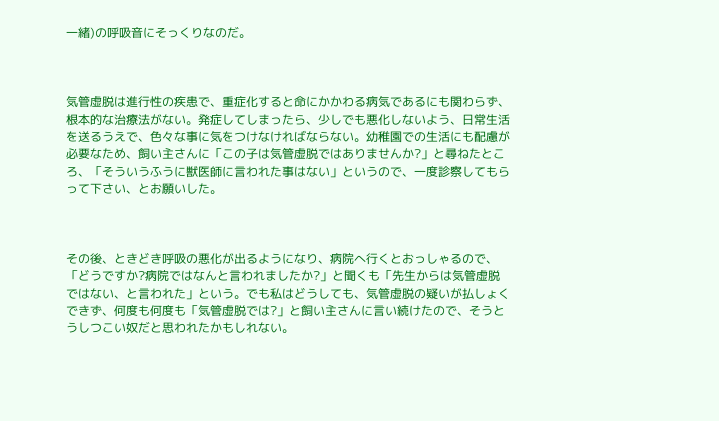一緒)の呼吸音にそっくりなのだ。



気管虚脱は進行性の疾患で、重症化すると命にかかわる病気であるにも関わらず、根本的な治療法がない。発症してしまったら、少しでも悪化しないよう、日常生活を送るうえで、色々な事に気をつけなければならない。幼稚園での生活にも配慮が必要なため、飼い主さんに「この子は気管虚脱ではありませんか?」と尋ねたところ、「そういうふうに獣医師に言われた事はない」というので、一度診察してもらって下さい、とお願いした。



その後、ときどき呼吸の悪化が出るようになり、病院へ行くとおっしゃるので、「どうですか?病院ではなんと言われましたか?」と聞くも「先生からは気管虚脱ではない、と言われた」という。でも私はどうしても、気管虚脱の疑いが払しょくできず、何度も何度も「気管虚脱では?」と飼い主さんに言い続けたので、そうとうしつこい奴だと思われたかもしれない。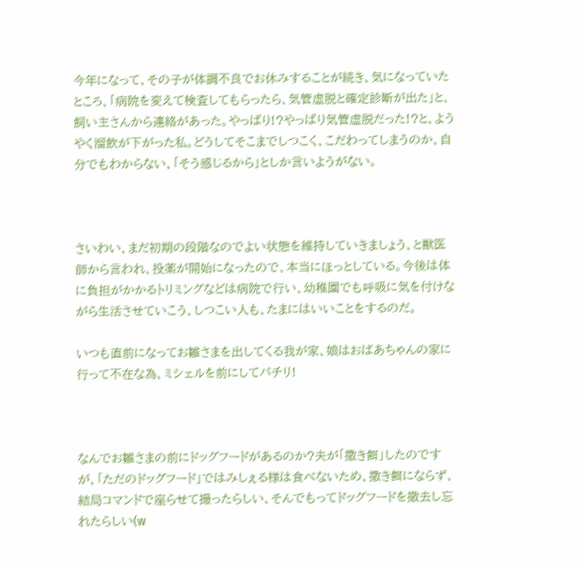今年になって、その子が体調不良でお休みすることが続き、気になっていたところ、「病院を変えて検査してもらったら、気管虚脱と確定診断が出た」と、飼い主さんから連絡があった。やっぱり!?やっぱり気管虚脱だった!?と、ようやく溜飲が下がった私。どうしてそこまでしつこく、こだわってしまうのか、自分でもわからない、「そう感じるから」としか言いようがない。



さいわい、まだ初期の段階なのでよい状態を維持していきましょう、と獣医師から言われ、投薬が開始になったので、本当にほっとしている。今後は体に負担がかかるトリミングなどは病院で行い、幼稚園でも呼吸に気を付けながら生活させていこう、しつこい人も、たまにはいいことをするのだ。

いつも直前になってお雛さまを出してくる我が家、娘はおばあちゃんの家に行って不在な為、ミシェルを前にしてパチリ!



なんでお雛さまの前にドッグフードがあるのか?夫が「撒き餌」したのですが、「ただのドッグフード」ではみしぇる様は食べないため、撒き餌にならず、結局コマンドで座らせて撮ったらしい、そんでもってドッグフードを撤去し忘れたらしい(w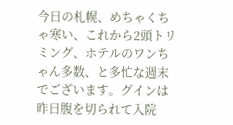今日の札幌、めちゃくちゃ寒い、これから2頭トリミング、ホテルのワンちゃん多数、と多忙な週末でございます。グインは昨日腹を切られて入院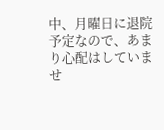中、月曜日に退院予定なので、あまり心配はしていませ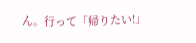ん。行って「帰りたい!」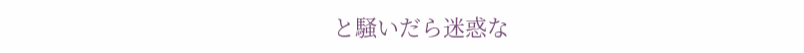と騒いだら迷惑な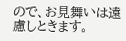ので、お見舞いは遠慮しときます。